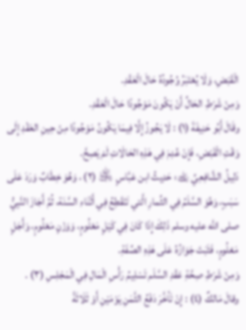الْقَبْضِ، وَلَا يُعْتَبَرُ وُجُودُهُ حَالَ الْعَقْدِ.
وَمِنْ شَرْطِ الحَالِّ أَنْ يَكُونَ مَوْجُودًا حَالَ الْعَقْدِ.
وقَالَ أَبُو حَنِيفَةَ (١) : لَا يَجُوزُ إِلَّا فِيمَا يَكُونُ مَوْجُودًا مِنْ حِينِ العَقْدِ إِلَى وَقْتِ الْقَبْضِ، فَإِنْ عُدِمَ فِي هَذِهِ الحَالَاتِ لَمْ يَصِحَّ.
دَلِيلُ الشَّافِعِيِّ ﵀: حَدِيثُ ابن عَبَّاسٍ ﵁ (٢) ، وَهُوَ خِطَابٌ وَرَدَ عَلَى سَبَبٍ، وَهُوَ السَّلَمُ فِي الثِّمارِ الَّتي تَنْقَطِعُ فِي أَثْنَاءِ السَّنَة، ثُمَّ أَجَازَ النَّبِيُّ صلى الله عليه وسلم ذَلِكَ إِذَا كَانَ فِي كَيْلٍ مَعْلُومٍ، وَوَزْنٍ مَعْلُومٍ، وَأَجَلٍ مَعْلُومٍ، فَثَبَتَ جَوَازُهُ عَلَى هَذِهِ الصِّفَةِ.
وَمِنْ شَرْطِ صِحَّةِ عَقْدِ السَّلَم تَسْلِيمُ رَأْسِ الْمَالِ فِي الْمَجْلِسِ (٣) .
وقالَ مَالكٌ (٤) : إِنْ تَأخَّرَ دَفْعُ الثَّمَنِ يَوْمَيْنِ أَوْ ثَلَاثَةً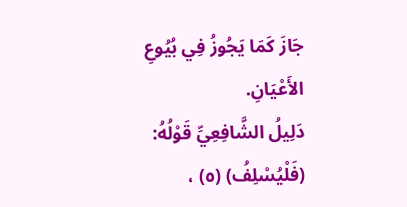جَازَ كَمَا يَجُوزُ فِي بُيُوعِ الأَعْيَانِ.
دَلِيلُ الشَّافِعِيِّ قَوْلُهُ: (فَلْيُسْلِفُ) (٥) ،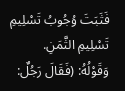فَثَبَتَ وُجُوبُ تَسْلِيمِ تَسْلِيمِ الثَّمَنِ.
وَقَوْلُهُ: (فَقَالَ رَجُلٌ: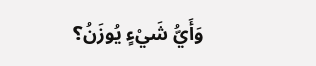وَأَيُّ شَيْءٍ يُوزَنُ؟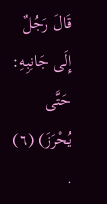قَالَ رَجُلٌ إِلَى جَانِبِهِ: حَتَّى يُحْرَزَ) (٦) .